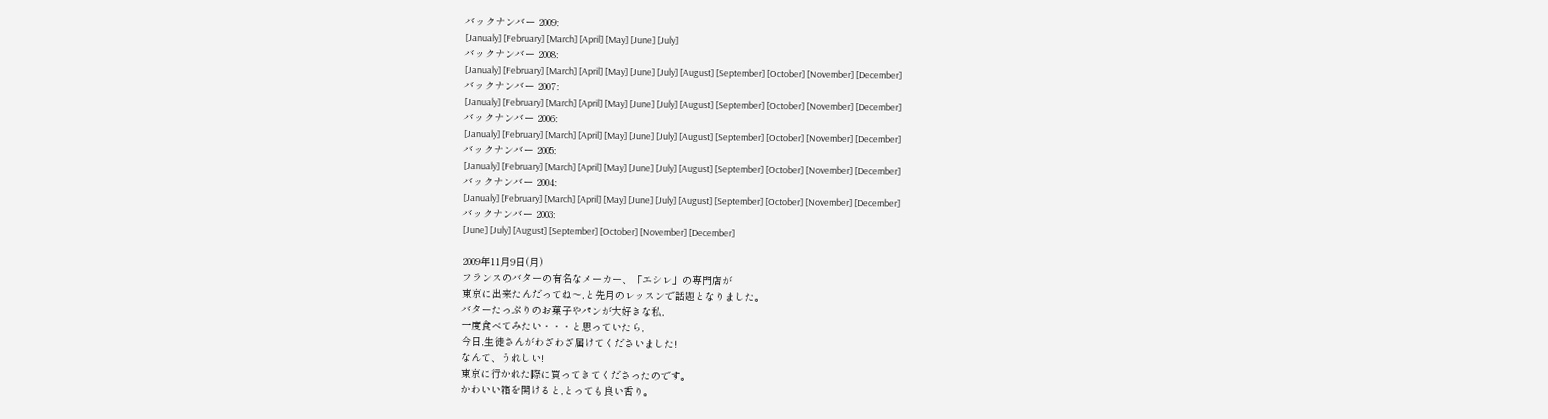バックナンバー 2009:
[Janualy] [February] [March] [April] [May] [June] [July]
バックナンバー 2008:
[Janualy] [February] [March] [April] [May] [June] [July] [August] [September] [October] [November] [December]
バックナンバー 2007:
[Janualy] [February] [March] [April] [May] [June] [July] [August] [September] [October] [November] [December]
バックナンバー 2006:
[Janualy] [February] [March] [April] [May] [June] [July] [August] [September] [October] [November] [December]
バックナンバー 2005:
[Janualy] [February] [March] [April] [May] [June] [July] [August] [September] [October] [November] [December]
バックナンバー 2004:
[Janualy] [February] [March] [April] [May] [June] [July] [August] [September] [October] [November] [December]
バックナンバー 2003:
[June] [July] [August] [September] [October] [November] [December]

2009年11月9日(月)
フランスのバターの有名なメーカー、「エシレ」の専門店が
東京に出来たんだってね〜,と先月のレッスンで話題となりました。
バターたっぷりのお菓子やパンが大好きな私,
一度食べてみたい・・・と思っていたら,
今日,生徒さんがわざわざ届けてくださいました!
なんて、うれしい!
東京に行かれた際に買ってきてくださったのです。
かわいい箱を開けると,とっても良い香り。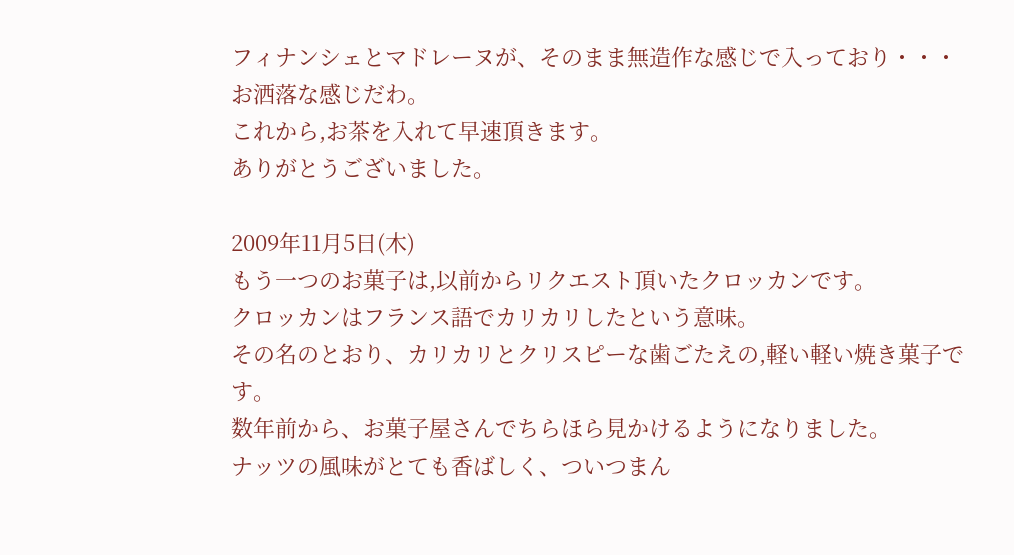フィナンシェとマドレーヌが、そのまま無造作な感じで入っており・・・
お洒落な感じだわ。
これから,お茶を入れて早速頂きます。
ありがとうございました。

2009年11月5日(木)
もう一つのお菓子は,以前からリクエスト頂いたクロッカンです。
クロッカンはフランス語でカリカリしたという意味。
その名のとおり、カリカリとクリスピーな歯ごたえの,軽い軽い焼き菓子です。
数年前から、お菓子屋さんでちらほら見かけるようになりました。
ナッツの風味がとても香ばしく、ついつまん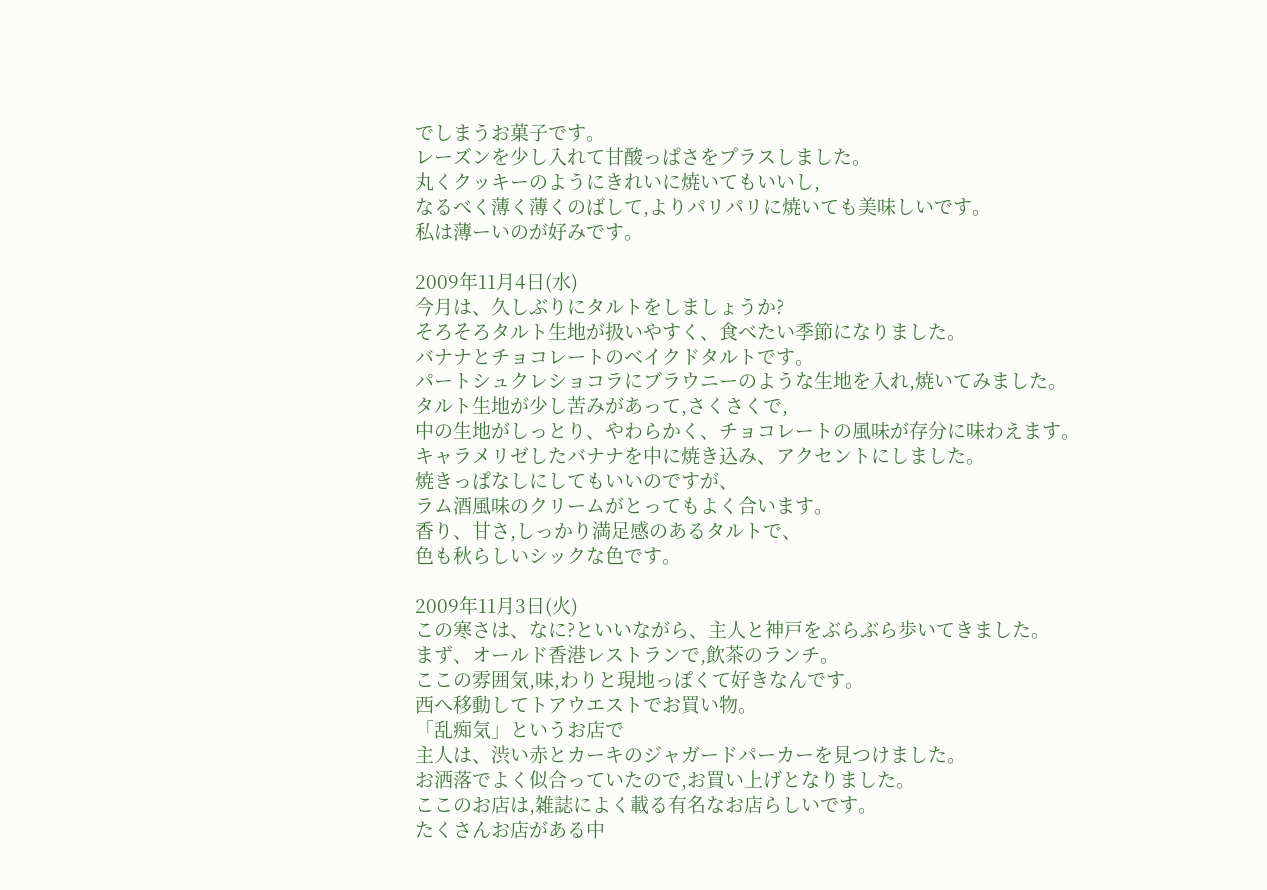でしまうお菓子です。
レーズンを少し入れて甘酸っぱさをプラスしました。
丸くクッキーのようにきれいに焼いてもいいし,
なるべく薄く薄くのばして,よりパリパリに焼いても美味しいです。
私は薄ーいのが好みです。

2009年11月4日(水)
今月は、久しぶりにタルトをしましょうか?
そろそろタルト生地が扱いやすく、食べたい季節になりました。
バナナとチョコレートのベイクドタルトです。
パートシュクレショコラにブラウニーのような生地を入れ,焼いてみました。
タルト生地が少し苦みがあって,さくさくで,
中の生地がしっとり、やわらかく、チョコレートの風味が存分に味わえます。
キャラメリゼしたバナナを中に焼き込み、アクセントにしました。
焼きっぱなしにしてもいいのですが、
ラム酒風味のクリームがとってもよく合います。
香り、甘さ,しっかり満足感のあるタルトで、
色も秋らしいシックな色です。

2009年11月3日(火)
この寒さは、なに?といいながら、主人と神戸をぶらぶら歩いてきました。
まず、オールド香港レストランで,飲茶のランチ。
ここの雰囲気,味,わりと現地っぽくて好きなんです。
西へ移動してトアウエストでお買い物。
「乱痴気」というお店で
主人は、渋い赤とカーキのジャガードパーカーを見つけました。
お洒落でよく似合っていたので,お買い上げとなりました。
ここのお店は,雑誌によく載る有名なお店らしいです。
たくさんお店がある中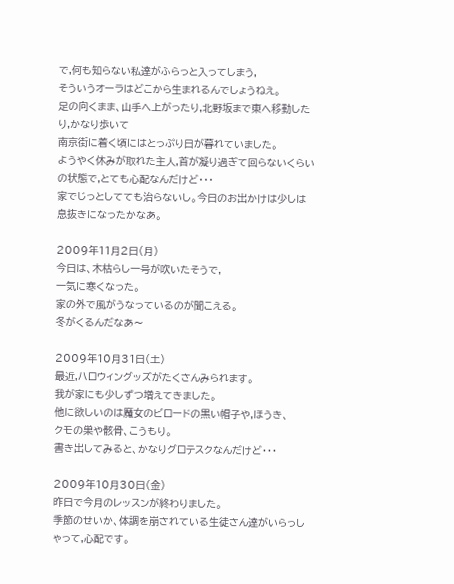で,何も知らない私達がふらっと入ってしまう,
そういうオーラはどこから生まれるんでしょうねえ。
足の向くまま、山手へ上がったり,北野坂まで東へ移動したり,かなり歩いて
南京街に着く頃にはとっぷり日が暮れていました。
ようやく休みが取れた主人,首が凝り過ぎて回らないくらいの状態で,とても心配なんだけど・・・
家でじっとしてても治らないし。今日のお出かけは少しは息抜きになったかなあ。

2009年11月2日(月)
今日は、木枯らし一号が吹いたそうで,
一気に寒くなった。
家の外で風がうなっているのが聞こえる。
冬がくるんだなあ〜

2009年10月31日(土)
最近,ハロウィングッズがたくさんみられます。
我が家にも少しずつ増えてきました。
他に欲しいのは魔女のビロードの黒い帽子や,ほうき、
クモの巣や骸骨、こうもり。
書き出してみると、かなりグロテスクなんだけど・・・

2009年10月30日(金)
昨日で今月のレッスンが終わりました。
季節のせいか、体調を崩されている生徒さん達がいらっしゃって,心配です。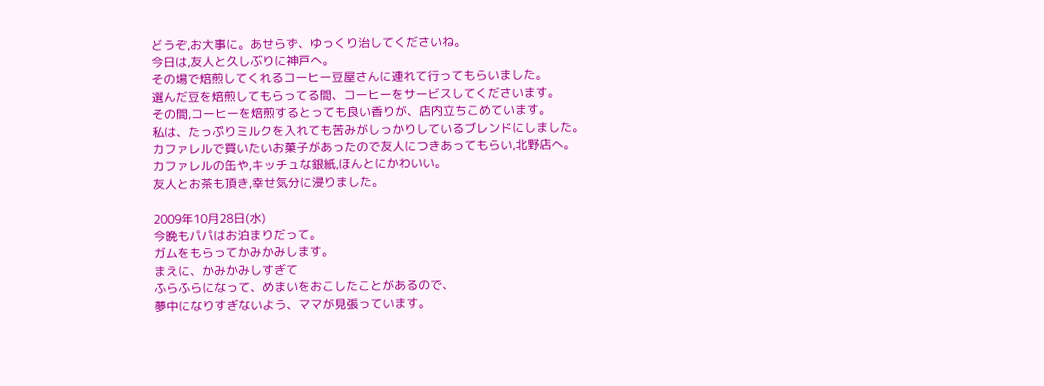どうぞ,お大事に。あせらず、ゆっくり治してくださいね。
今日は,友人と久しぶりに神戸へ。
その場で焙煎してくれるコーヒー豆屋さんに連れて行ってもらいました。
選んだ豆を焙煎してもらってる間、コーヒーをサービスしてくださいます。
その間,コーヒーを焙煎するとっても良い香りが、店内立ちこめています。
私は、たっぷりミルクを入れても苦みがしっかりしているブレンドにしました。
カファレルで買いたいお菓子があったので友人につきあってもらい,北野店へ。
カファレルの缶や,キッチュな銀紙,ほんとにかわいい。
友人とお茶も頂き,幸せ気分に浸りました。

2009年10月28日(水)
今晩もパパはお泊まりだって。
ガムをもらってかみかみします。
まえに、かみかみしすぎて
ふらふらになって、めまいをおこしたことがあるので、
夢中になりすぎないよう、ママが見張っています。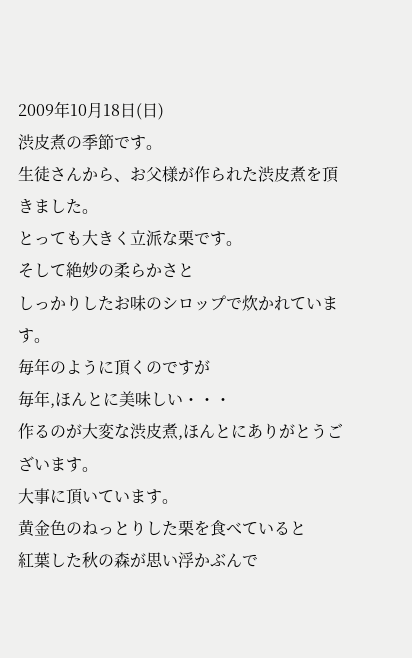2009年10月18日(日)
渋皮煮の季節です。
生徒さんから、お父様が作られた渋皮煮を頂きました。
とっても大きく立派な栗です。
そして絶妙の柔らかさと
しっかりしたお味のシロップで炊かれています。
毎年のように頂くのですが
毎年,ほんとに美味しい・・・
作るのが大変な渋皮煮,ほんとにありがとうございます。
大事に頂いています。
黄金色のねっとりした栗を食べていると
紅葉した秋の森が思い浮かぶんで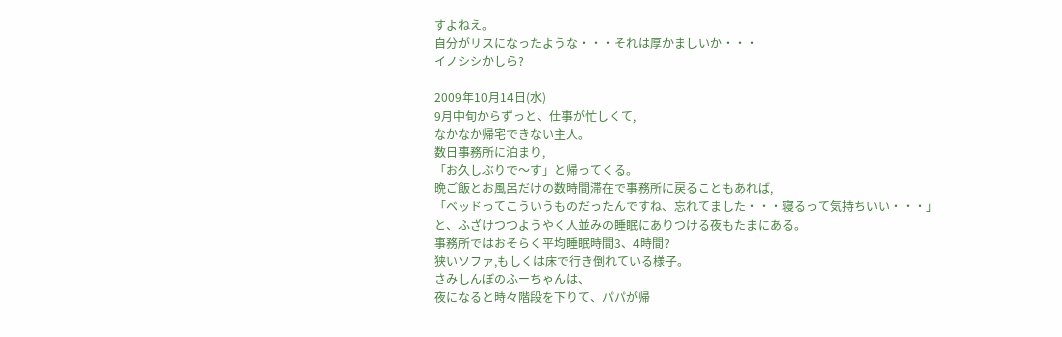すよねえ。
自分がリスになったような・・・それは厚かましいか・・・
イノシシかしら?

2009年10月14日(水)
9月中旬からずっと、仕事が忙しくて,
なかなか帰宅できない主人。
数日事務所に泊まり,
「お久しぶりで〜す」と帰ってくる。
晩ご飯とお風呂だけの数時間滞在で事務所に戻ることもあれば,
「ベッドってこういうものだったんですね、忘れてました・・・寝るって気持ちいい・・・」
と、ふざけつつようやく人並みの睡眠にありつける夜もたまにある。
事務所ではおそらく平均睡眠時間3、4時間?
狭いソファ,もしくは床で行き倒れている様子。
さみしんぼのふーちゃんは、
夜になると時々階段を下りて、パパが帰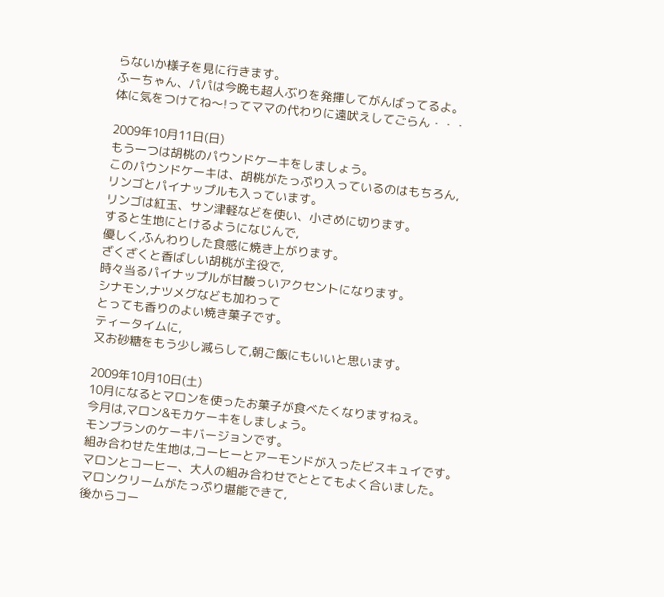らないか様子を見に行きます。
ふーちゃん、パパは今晩も超人ぶりを発揮してがんばってるよ。
体に気をつけてね〜!ってママの代わりに遠吠えしてごらん・・・

2009年10月11日(日)
もう一つは胡桃のパウンドケーキをしましょう。
このパウンドケーキは、胡桃がたっぷり入っているのはもちろん,
リンゴとパイナップルも入っています。
リンゴは紅玉、サン津軽などを使い、小さめに切ります。
すると生地にとけるようになじんで,
優しく,ふんわりした食感に焼き上がります。
ざくざくと香ばしい胡桃が主役で,
時々当るパイナップルが甘酸っいアクセントになります。
シナモン,ナツメグなども加わって
とっても香りのよい焼き菓子です。
ティータイムに,
又お砂糖をもう少し減らして,朝ご飯にもいいと思います。

2009年10月10日(土)
10月になるとマロンを使ったお菓子が食べたくなりますねえ。
今月は,マロン&モカケーキをしましょう。
モンブランのケーキバージョンです。
組み合わせた生地は,コーヒーとアーモンドが入ったビスキュイです。
マロンとコーヒー、大人の組み合わせでととてもよく合いました。
マロンクリームがたっぷり堪能できて,
後からコー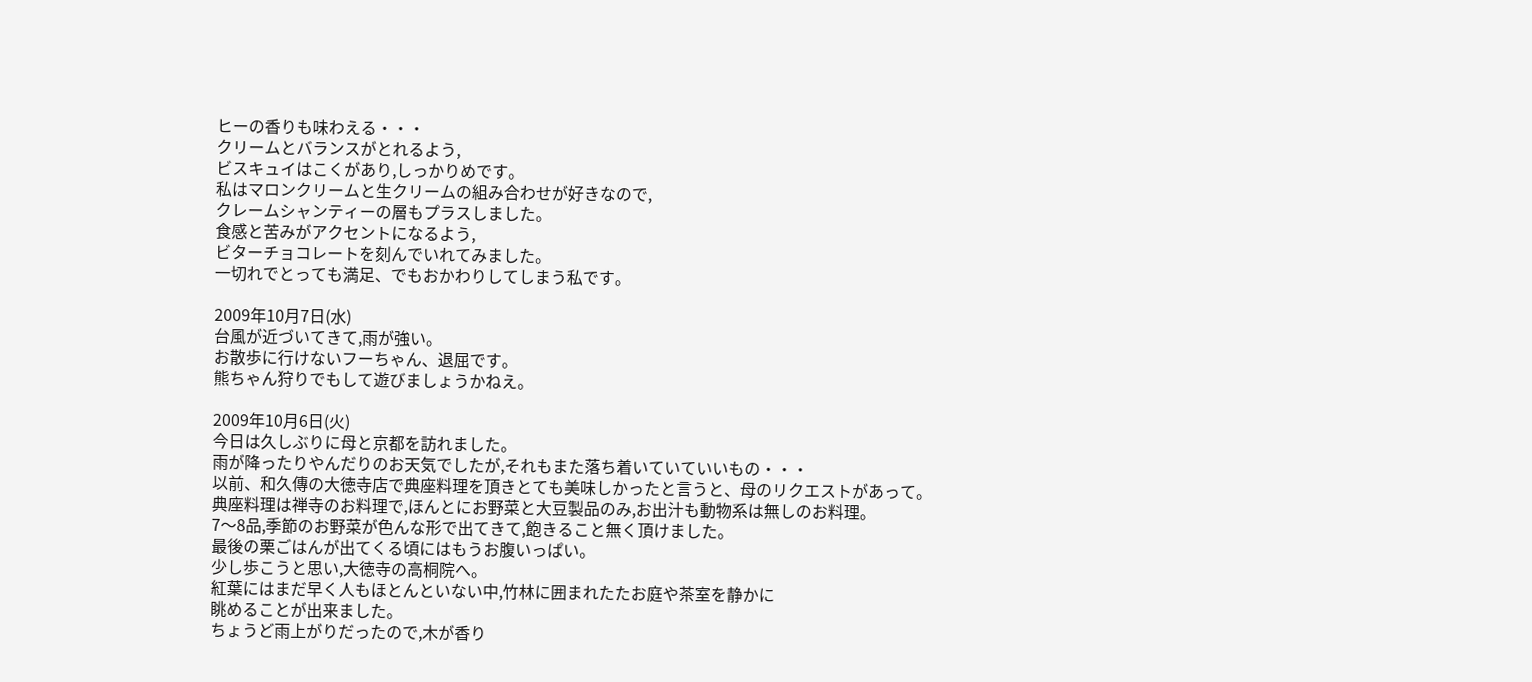ヒーの香りも味わえる・・・
クリームとバランスがとれるよう,
ビスキュイはこくがあり,しっかりめです。
私はマロンクリームと生クリームの組み合わせが好きなので,
クレームシャンティーの層もプラスしました。
食感と苦みがアクセントになるよう,
ビターチョコレートを刻んでいれてみました。
一切れでとっても満足、でもおかわりしてしまう私です。

2009年10月7日(水)
台風が近づいてきて,雨が強い。
お散歩に行けないフーちゃん、退屈です。
熊ちゃん狩りでもして遊びましょうかねえ。

2009年10月6日(火)
今日は久しぶりに母と京都を訪れました。
雨が降ったりやんだりのお天気でしたが,それもまた落ち着いていていいもの・・・
以前、和久傳の大徳寺店で典座料理を頂きとても美味しかったと言うと、母のリクエストがあって。
典座料理は禅寺のお料理で,ほんとにお野菜と大豆製品のみ,お出汁も動物系は無しのお料理。
7〜8品,季節のお野菜が色んな形で出てきて,飽きること無く頂けました。
最後の栗ごはんが出てくる頃にはもうお腹いっぱい。
少し歩こうと思い,大徳寺の高桐院へ。
紅葉にはまだ早く人もほとんといない中,竹林に囲まれたたお庭や茶室を静かに
眺めることが出来ました。
ちょうど雨上がりだったので,木が香り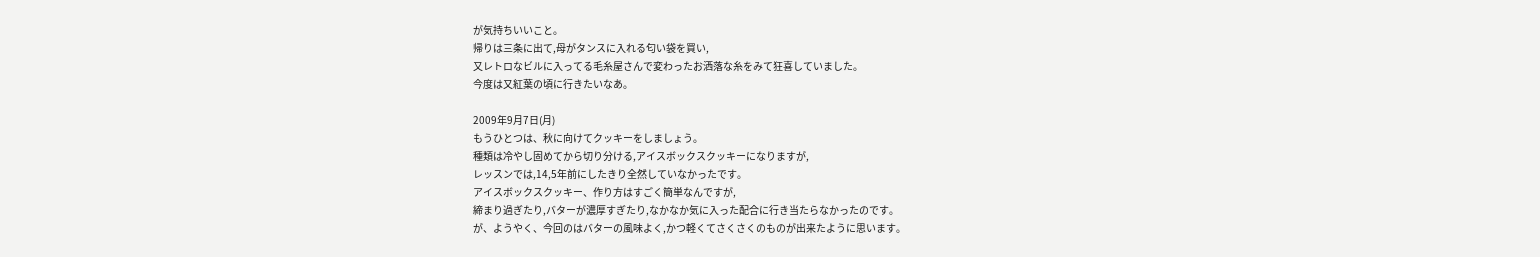が気持ちいいこと。
帰りは三条に出て,母がタンスに入れる匂い袋を買い,
又レトロなビルに入ってる毛糸屋さんで変わったお洒落な糸をみて狂喜していました。
今度は又紅葉の頃に行きたいなあ。

2009年9月7日(月)
もうひとつは、秋に向けてクッキーをしましょう。
種類は冷やし固めてから切り分ける,アイスボックスクッキーになりますが,
レッスンでは,14,5年前にしたきり全然していなかったです。
アイスボックスクッキー、作り方はすごく簡単なんですが,
締まり過ぎたり,バターが濃厚すぎたり,なかなか気に入った配合に行き当たらなかったのです。
が、ようやく、今回のはバターの風味よく,かつ軽くてさくさくのものが出来たように思います。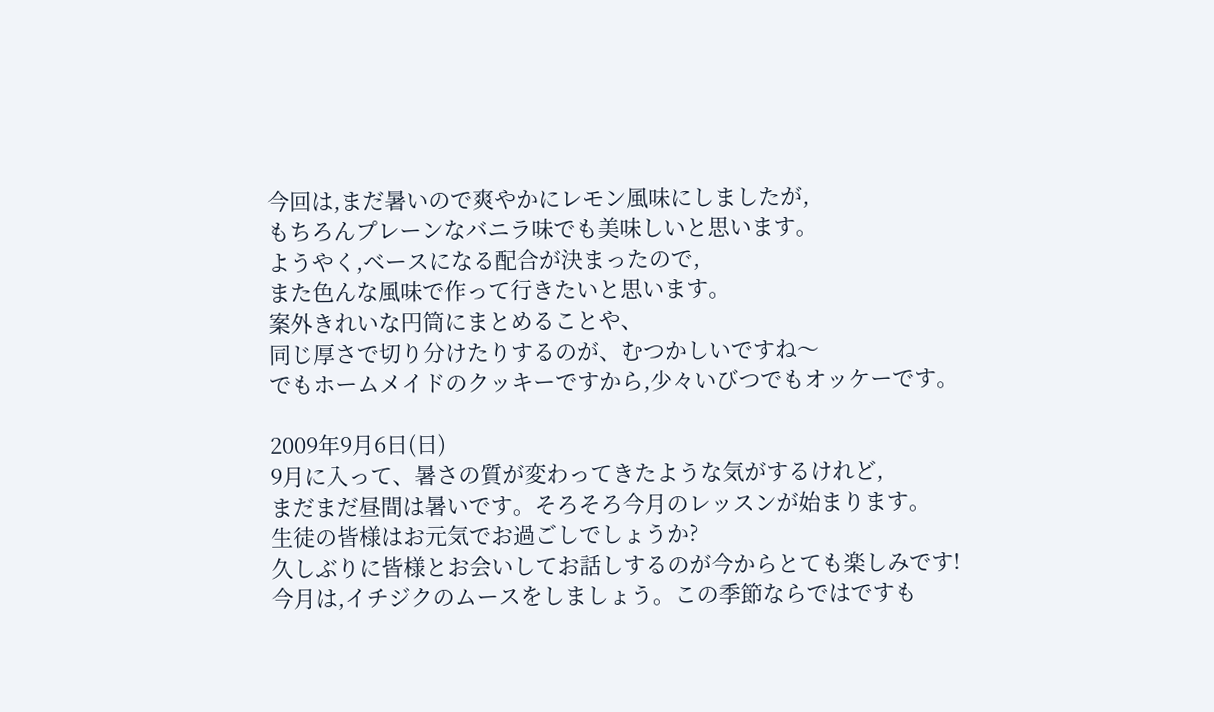今回は,まだ暑いので爽やかにレモン風味にしましたが,
もちろんプレーンなバニラ味でも美味しいと思います。
ようやく,ベースになる配合が決まったので,
また色んな風味で作って行きたいと思います。
案外きれいな円筒にまとめることや、
同じ厚さで切り分けたりするのが、むつかしいですね〜
でもホームメイドのクッキーですから,少々いびつでもオッケーです。

2009年9月6日(日)
9月に入って、暑さの質が変わってきたような気がするけれど,
まだまだ昼間は暑いです。そろそろ今月のレッスンが始まります。
生徒の皆様はお元気でお過ごしでしょうか?
久しぶりに皆様とお会いしてお話しするのが今からとても楽しみです!
今月は,イチジクのムースをしましょう。この季節ならではですも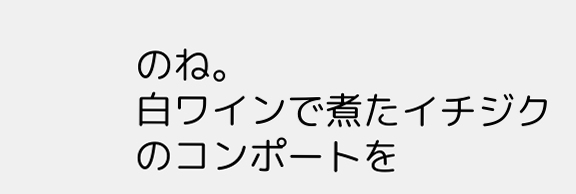のね。
白ワインで煮たイチジクのコンポートを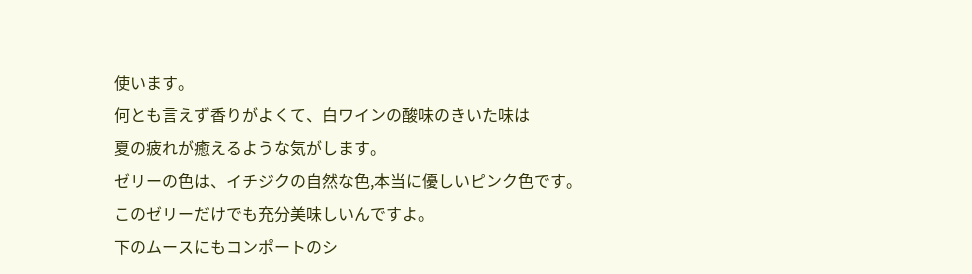使います。
何とも言えず香りがよくて、白ワインの酸味のきいた味は
夏の疲れが癒えるような気がします。
ゼリーの色は、イチジクの自然な色,本当に優しいピンク色です。
このゼリーだけでも充分美味しいんですよ。
下のムースにもコンポートのシ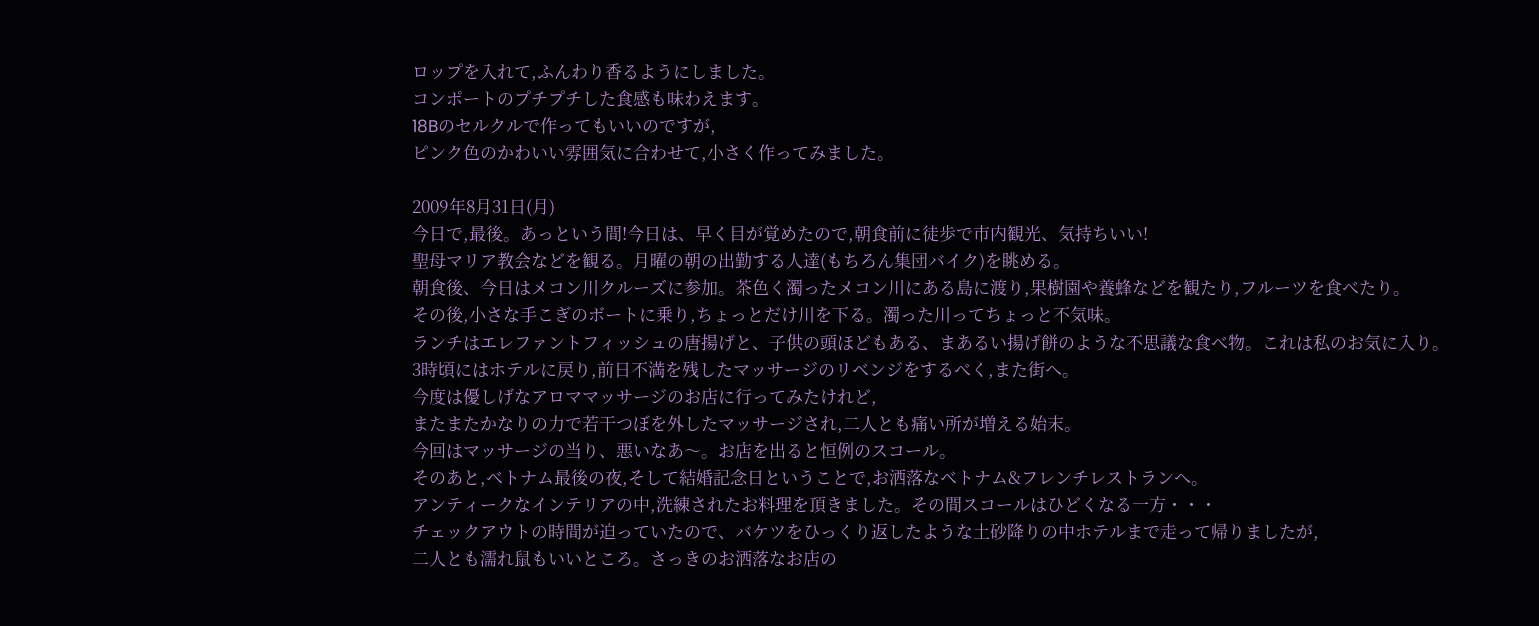ロップを入れて,ふんわり香るようにしました。
コンポートのプチプチした食感も味わえます。
18Bのセルクルで作ってもいいのですが,
ピンク色のかわいい雰囲気に合わせて,小さく作ってみました。

2009年8月31日(月)
今日で,最後。あっという間!今日は、早く目が覚めたので,朝食前に徒歩で市内観光、気持ちいい!
聖母マリア教会などを観る。月曜の朝の出勤する人達(もちろん集団バイク)を眺める。
朝食後、今日はメコン川クルーズに参加。茶色く濁ったメコン川にある島に渡り,果樹園や養蜂などを観たり,フルーツを食べたり。
その後,小さな手こぎのボートに乗り,ちょっとだけ川を下る。濁った川ってちょっと不気味。
ランチはエレファントフィッシュの唐揚げと、子供の頭ほどもある、まあるい揚げ餅のような不思議な食べ物。これは私のお気に入り。
3時頃にはホテルに戻り,前日不満を残したマッサージのリベンジをするべく,また街へ。
今度は優しげなアロママッサージのお店に行ってみたけれど,
またまたかなりの力で若干つぼを外したマッサージされ,二人とも痛い所が増える始末。
今回はマッサージの当り、悪いなあ〜。お店を出ると恒例のスコール。
そのあと,ベトナム最後の夜,そして結婚記念日ということで,お洒落なベトナム&フレンチレストランへ。
アンティークなインテリアの中,洗練されたお料理を頂きました。その間スコールはひどくなる一方・・・
チェックアウトの時間が迫っていたので、バケツをひっくり返したような土砂降りの中ホテルまで走って帰りましたが,
二人とも濡れ鼠もいいところ。さっきのお洒落なお店の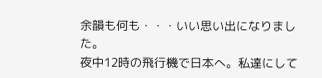余韻も何も・・・いい思い出になりました。
夜中12時の飛行機で日本へ。私達にして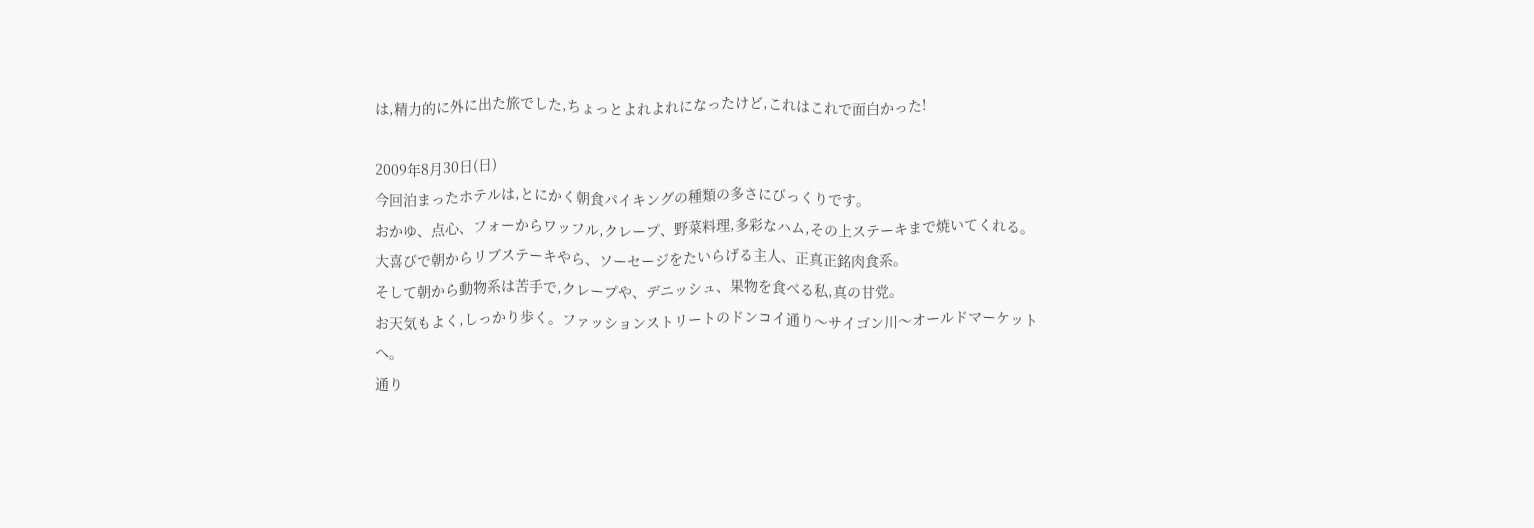は,精力的に外に出た旅でした,ちょっとよれよれになったけど,これはこれで面白かった!

2009年8月30日(日)
今回泊まったホテルは,とにかく朝食パイキングの種類の多さにびっくりです。
おかゆ、点心、フォーからワッフル,クレープ、野菜料理,多彩なハム,その上ステーキまで焼いてくれる。
大喜びで朝からリブステーキやら、ソーセージをたいらげる主人、正真正銘肉食系。
そして朝から動物系は苦手で,クレープや、デニッシュ、果物を食べる私,真の甘党。
お天気もよく,しっかり歩く。ファッションストリートのドンコイ通り〜サイゴン川〜オールドマーケットへ。
通り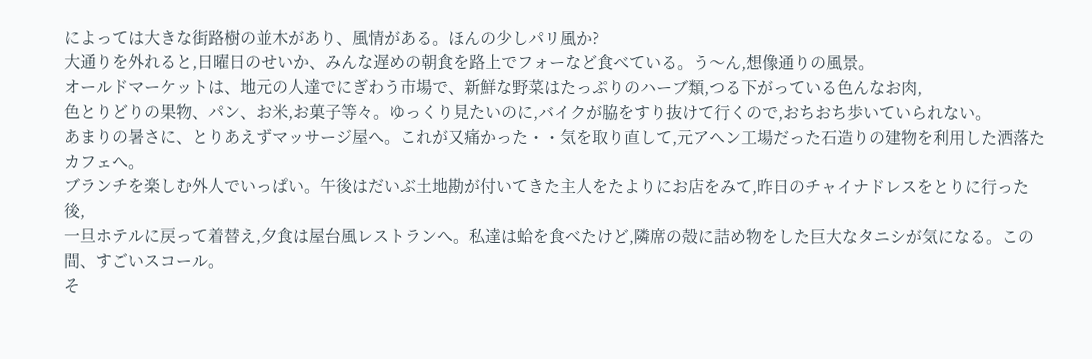によっては大きな街路樹の並木があり、風情がある。ほんの少しパリ風か?
大通りを外れると,日曜日のせいか、みんな遅めの朝食を路上でフォーなど食べている。う〜ん,想像通りの風景。
オールドマーケットは、地元の人達でにぎわう市場で、新鮮な野菜はたっぷりのハーブ類,つる下がっている色んなお肉,
色とりどりの果物、パン、お米,お菓子等々。ゆっくり見たいのに,バイクが脇をすり抜けて行くので,おちおち歩いていられない。
あまりの暑さに、とりあえずマッサージ屋へ。これが又痛かった・・気を取り直して,元アヘン工場だった石造りの建物を利用した洒落たカフェへ。
ブランチを楽しむ外人でいっぱい。午後はだいぶ土地勘が付いてきた主人をたよりにお店をみて,昨日のチャイナドレスをとりに行った後,
一旦ホテルに戻って着替え,夕食は屋台風レストランへ。私達は蛤を食べたけど,隣席の殻に詰め物をした巨大なタニシが気になる。この間、すごいスコール。
そ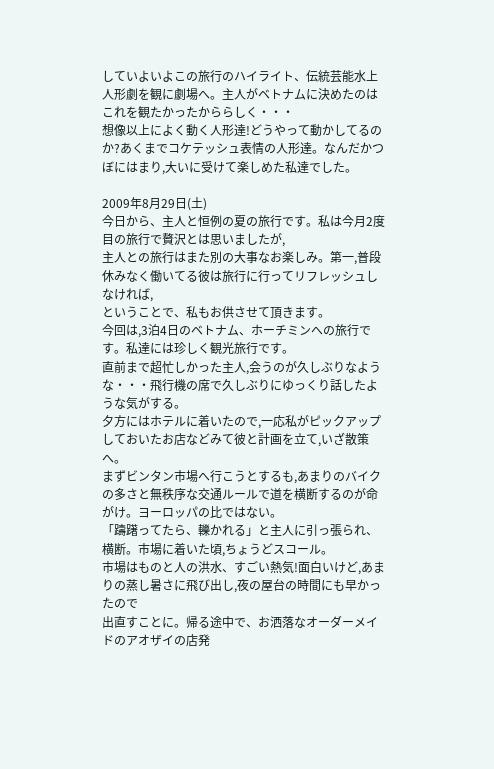していよいよこの旅行のハイライト、伝統芸能水上人形劇を観に劇場へ。主人がベトナムに決めたのはこれを観たかったかららしく・・・
想像以上によく動く人形達!どうやって動かしてるのか?あくまでコケテッシュ表情の人形達。なんだかつぼにはまり,大いに受けて楽しめた私達でした。

2009年8月29日(土)
今日から、主人と恒例の夏の旅行です。私は今月2度目の旅行で贅沢とは思いましたが,
主人との旅行はまた別の大事なお楽しみ。第一,普段休みなく働いてる彼は旅行に行ってリフレッシュしなければ,
ということで、私もお供させて頂きます。
今回は,3泊4日のベトナム、ホーチミンへの旅行です。私達には珍しく観光旅行です。
直前まで超忙しかった主人,会うのが久しぶりなような・・・飛行機の席で久しぶりにゆっくり話したような気がする。
夕方にはホテルに着いたので,一応私がピックアップしておいたお店などみて彼と計画を立て,いざ散策へ。
まずビンタン市場へ行こうとするも,あまりのバイクの多さと無秩序な交通ルールで道を横断するのが命がけ。ヨーロッパの比ではない。
「躊躇ってたら、轢かれる」と主人に引っ張られ、横断。市場に着いた頃,ちょうどスコール。
市場はものと人の洪水、すごい熱気!面白いけど,あまりの蒸し暑さに飛び出し,夜の屋台の時間にも早かったので
出直すことに。帰る途中で、お洒落なオーダーメイドのアオザイの店発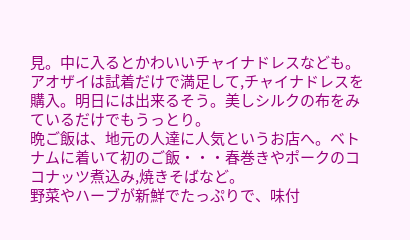見。中に入るとかわいいチャイナドレスなども。
アオザイは試着だけで満足して,チャイナドレスを購入。明日には出来るそう。美しシルクの布をみているだけでもうっとり。
晩ご飯は、地元の人達に人気というお店へ。ベトナムに着いて初のご飯・・・春巻きやポークのココナッツ煮込み,焼きそばなど。
野菜やハーブが新鮮でたっぷりで、味付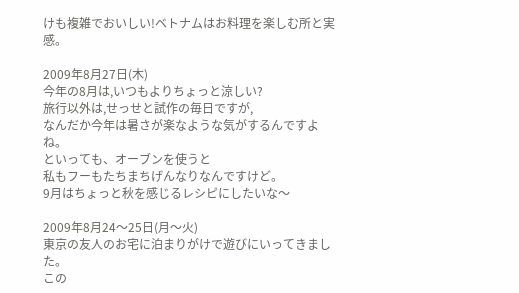けも複雑でおいしい!ベトナムはお料理を楽しむ所と実感。

2009年8月27日(木)
今年の8月は,いつもよりちょっと涼しい?
旅行以外は,せっせと試作の毎日ですが,
なんだか今年は暑さが楽なような気がするんですよね。
といっても、オーブンを使うと
私もフーもたちまちげんなりなんですけど。
9月はちょっと秋を感じるレシピにしたいな〜

2009年8月24〜25日(月〜火)
東京の友人のお宅に泊まりがけで遊びにいってきました。
この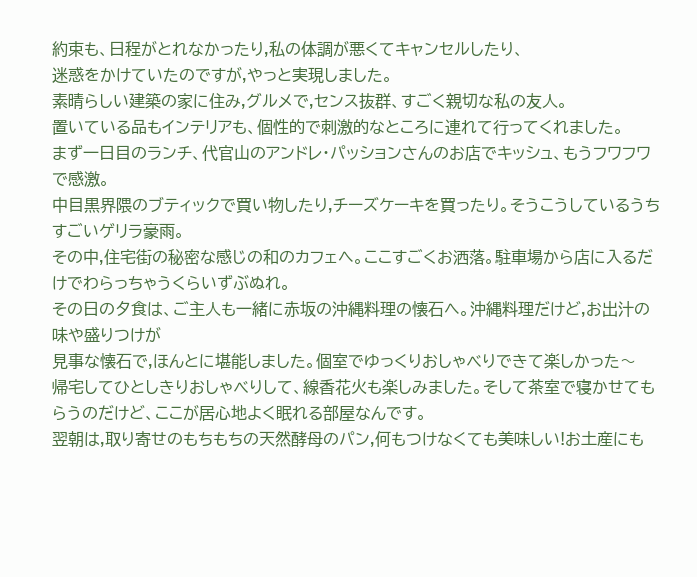約束も、日程がとれなかったり,私の体調が悪くてキャンセルしたり、
迷惑をかけていたのですが,やっと実現しました。
素晴らしい建築の家に住み,グルメで,センス抜群、すごく親切な私の友人。
置いている品もインテリアも、個性的で刺激的なところに連れて行ってくれました。
まず一日目のランチ、代官山のアンドレ・パッションさんのお店でキッシュ、もうフワフワで感激。
中目黒界隈のブティックで買い物したり,チーズケーキを買ったり。そうこうしているうちすごいゲリラ豪雨。
その中,住宅街の秘密な感じの和のカフェへ。ここすごくお洒落。駐車場から店に入るだけでわらっちゃうくらいずぶぬれ。
その日の夕食は、ご主人も一緒に赤坂の沖縄料理の懐石へ。沖縄料理だけど,お出汁の味や盛りつけが
見事な懐石で,ほんとに堪能しました。個室でゆっくりおしゃべりできて楽しかった〜
帰宅してひとしきりおしゃべりして、線香花火も楽しみました。そして茶室で寝かせてもらうのだけど、ここが居心地よく眠れる部屋なんです。
翌朝は,取り寄せのもちもちの天然酵母のパン,何もつけなくても美味しい!お土産にも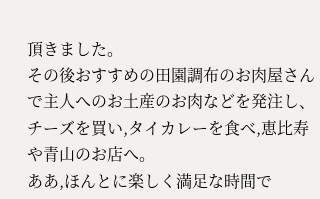頂きました。
その後おすすめの田園調布のお肉屋さんで主人へのお土産のお肉などを発注し、チーズを買い,タイカレーを食べ,恵比寿や青山のお店へ。
ああ,ほんとに楽しく満足な時間で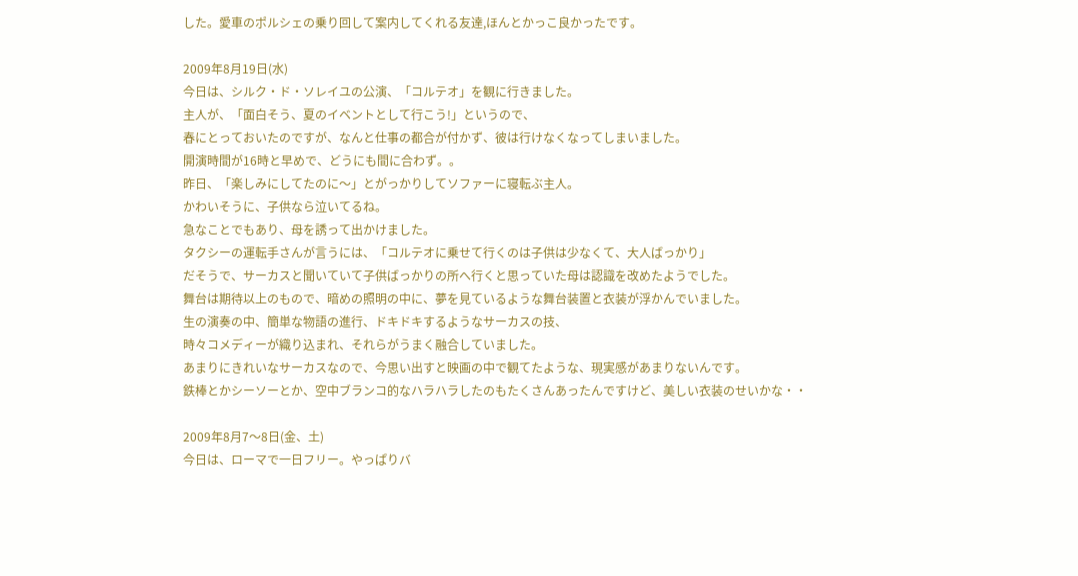した。愛車のポルシェの乗り回して案内してくれる友達,ほんとかっこ良かったです。

2009年8月19日(水)
今日は、シルク・ド・ソレイユの公演、「コルテオ」を観に行きました。
主人が、「面白そう、夏のイベントとして行こう!」というので、
春にとっておいたのですが、なんと仕事の都合が付かず、彼は行けなくなってしまいました。
開演時間が16時と早めで、どうにも間に合わず。。
昨日、「楽しみにしてたのに〜」とがっかりしてソファーに寝転ぶ主人。
かわいそうに、子供なら泣いてるね。
急なことでもあり、母を誘って出かけました。
タクシーの運転手さんが言うには、「コルテオに乗せて行くのは子供は少なくて、大人ばっかり」
だそうで、サーカスと聞いていて子供ばっかりの所へ行くと思っていた母は認識を改めたようでした。
舞台は期待以上のもので、暗めの照明の中に、夢を見ているような舞台装置と衣装が浮かんでいました。
生の演奏の中、簡単な物語の進行、ドキドキするようなサーカスの技、
時々コメディーが織り込まれ、それらがうまく融合していました。
あまりにきれいなサーカスなので、今思い出すと映画の中で観てたような、現実感があまりないんです。
鉄棒とかシーソーとか、空中ブランコ的なハラハラしたのもたくさんあったんですけど、美しい衣装のせいかな・・

2009年8月7〜8日(金、土)
今日は、ローマで一日フリー。やっぱりバ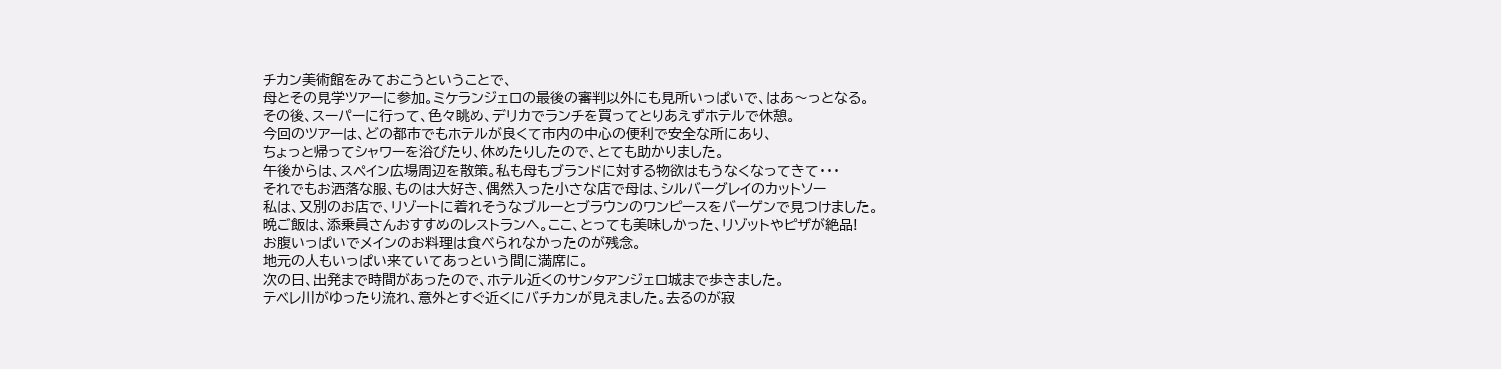チカン美術館をみておこうということで、
母とその見学ツアーに参加。ミケランジェロの最後の審判以外にも見所いっぱいで、はあ〜っとなる。
その後、スーパーに行って、色々眺め、デリカでランチを買ってとりあえずホテルで休憩。
今回のツアーは、どの都市でもホテルが良くて市内の中心の便利で安全な所にあり、
ちょっと帰ってシャワーを浴びたり、休めたりしたので、とても助かりました。
午後からは、スペイン広場周辺を散策。私も母もブランドに対する物欲はもうなくなってきて・・・
それでもお洒落な服、ものは大好き、偶然入った小さな店で母は、シルバーグレイのカットソー
私は、又別のお店で、リゾートに着れそうなブルーとブラウンのワンピースをバーゲンで見つけました。
晩ご飯は、添乗員さんおすすめのレストランへ。ここ、とっても美味しかった、リゾットやピザが絶品!
お腹いっぱいでメインのお料理は食べられなかったのが残念。
地元の人もいっぱい来ていてあっという間に満席に。
次の日、出発まで時間があったので、ホテル近くのサンタアンジェロ城まで歩きました。
テベレ川がゆったり流れ、意外とすぐ近くにバチカンが見えました。去るのが寂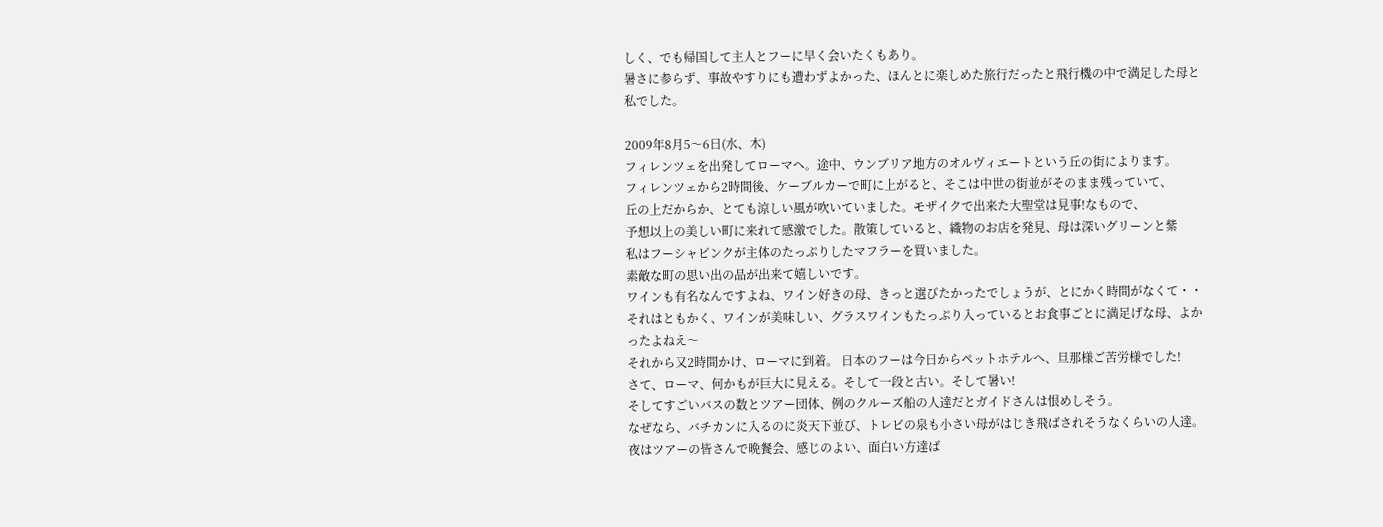しく、でも帰国して主人とフーに早く会いたくもあり。
暑さに参らず、事故やすりにも遭わずよかった、ほんとに楽しめた旅行だったと飛行機の中で満足した母と私でした。

2009年8月5〜6日(水、木)
フィレンツェを出発してローマヘ。途中、ウンブリア地方のオルヴィエートという丘の街によります。
フィレンツェから2時間後、ケーブルカーで町に上がると、そこは中世の街並がそのまま残っていて、
丘の上だからか、とても涼しい風が吹いていました。モザイクで出来た大聖堂は見事!なもので、
予想以上の美しい町に来れて感激でした。散策していると、織物のお店を発見、母は深いグリーンと紫
私はフーシャピンクが主体のたっぷりしたマフラーを買いました。
素敵な町の思い出の品が出来て嬉しいです。
ワインも有名なんですよね、ワイン好きの母、きっと選びたかったでしょうが、とにかく時間がなくて・・
それはともかく、ワインが美味しい、グラスワインもたっぷり入っているとお食事ごとに満足げな母、よかったよねえ〜
それから又2時間かけ、ローマに到着。 日本のフーは今日からペットホテルへ、旦那様ご苦労様でした!
さて、ローマ、何かもが巨大に見える。そして一段と古い。そして暑い!
そしてすごいバスの数とツアー団体、例のクルーズ船の人達だとガイドさんは恨めしそう。
なぜなら、バチカンに入るのに炎天下並び、トレビの泉も小さい母がはじき飛ばされそうなくらいの人達。
夜はツアーの皆さんで晩餐会、感じのよい、面白い方達ば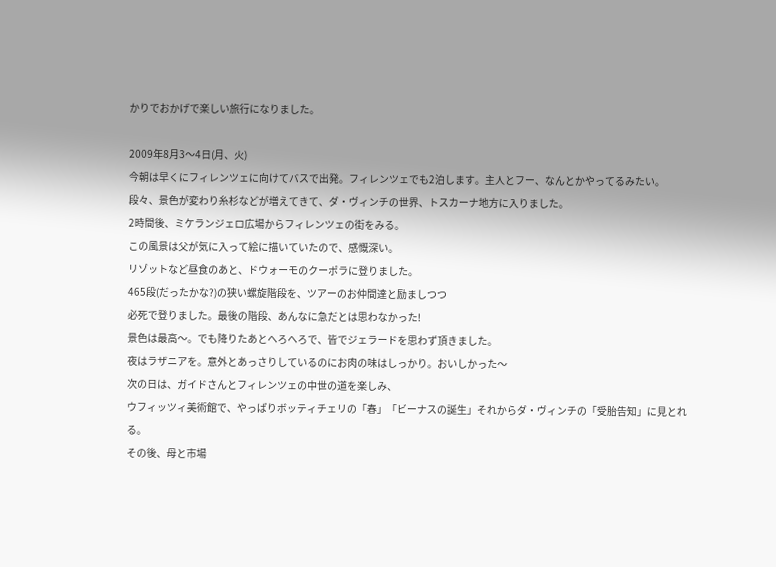かりでおかげで楽しい旅行になりました。

2009年8月3〜4日(月、火)
今朝は早くにフィレンツェに向けてバスで出発。フィレンツェでも2泊します。主人とフー、なんとかやってるみたい。
段々、景色が変わり糸杉などが増えてきて、ダ・ヴィンチの世界、トスカーナ地方に入りました。
2時間後、ミケランジェロ広場からフィレンツェの街をみる。
この風景は父が気に入って絵に描いていたので、感慨深い。
リゾットなど昼食のあと、ドウォーモのクーポラに登りました。
465段(だったかな?)の狭い螺旋階段を、ツアーのお仲間達と励ましつつ
必死で登りました。最後の階段、あんなに急だとは思わなかった!
景色は最高〜。でも降りたあとへろへろで、皆でジェラードを思わず頂きました。
夜はラザニアを。意外とあっさりしているのにお肉の味はしっかり。おいしかった〜
次の日は、ガイドさんとフィレンツェの中世の道を楽しみ、
ウフィッツィ美術館で、やっぱりボッティチェリの「春」「ビーナスの誕生」それからダ・ヴィンチの「受胎告知」に見とれる。
その後、母と市場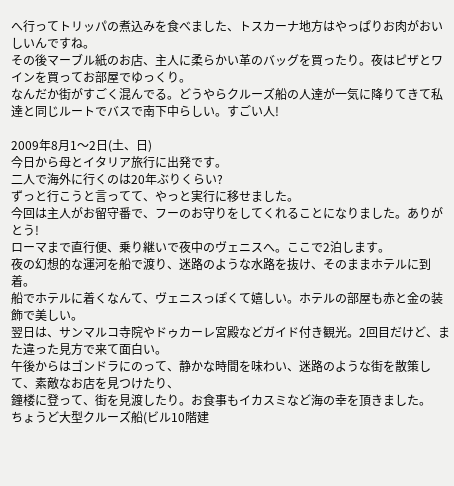へ行ってトリッパの煮込みを食べました、トスカーナ地方はやっぱりお肉がおいしいんですね。
その後マーブル紙のお店、主人に柔らかい革のバッグを買ったり。夜はピザとワインを買ってお部屋でゆっくり。
なんだか街がすごく混んでる。どうやらクルーズ船の人達が一気に降りてきて私達と同じルートでバスで南下中らしい。すごい人!

2009年8月1〜2日(土、日)
今日から母とイタリア旅行に出発です。
二人で海外に行くのは20年ぶりくらい?
ずっと行こうと言ってて、やっと実行に移せました。
今回は主人がお留守番で、フーのお守りをしてくれることになりました。ありがとう!
ローマまで直行便、乗り継いで夜中のヴェニスへ。ここで2泊します。
夜の幻想的な運河を船で渡り、迷路のような水路を抜け、そのままホテルに到着。
船でホテルに着くなんて、ヴェニスっぽくて嬉しい。ホテルの部屋も赤と金の装飾で美しい。
翌日は、サンマルコ寺院やドゥカーレ宮殿などガイド付き観光。2回目だけど、また違った見方で来て面白い。
午後からはゴンドラにのって、静かな時間を味わい、迷路のような街を散策して、素敵なお店を見つけたり、
鐘楼に登って、街を見渡したり。お食事もイカスミなど海の幸を頂きました。
ちょうど大型クルーズ船(ビル10階建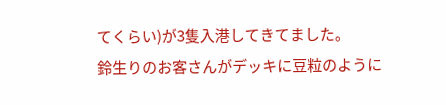てくらい)が3隻入港してきてました。
鈴生りのお客さんがデッキに豆粒のように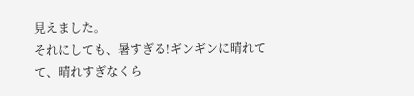見えました。
それにしても、暑すぎる!ギンギンに晴れてて、晴れすぎなくら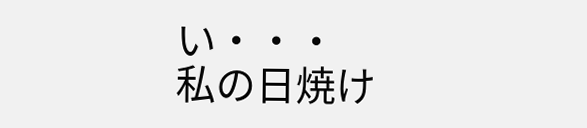い・・・
私の日焼け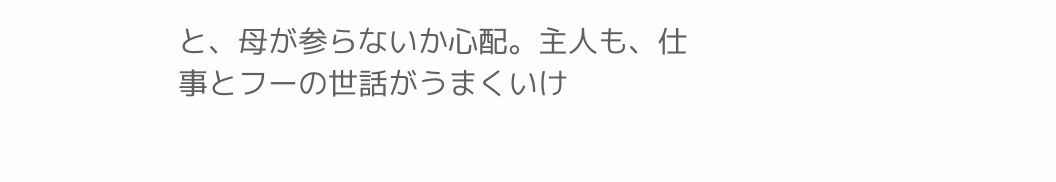と、母が参らないか心配。主人も、仕事とフーの世話がうまくいけ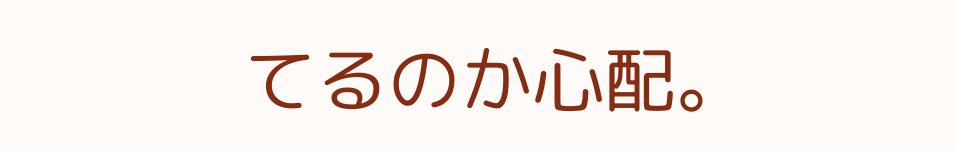てるのか心配。